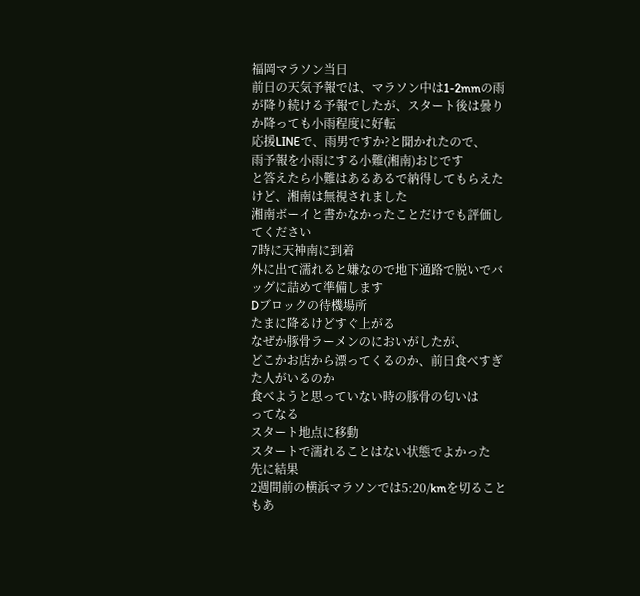福岡マラソン当日
前日の天気予報では、マラソン中は1-2mmの雨が降り続ける予報でしたが、スタート後は曇りか降っても小雨程度に好転
応援LINEで、雨男ですか?と聞かれたので、
雨予報を小雨にする小難(湘南)おじです
と答えたら小難はあるあるで納得してもらえたけど、湘南は無視されました
湘南ボーイと書かなかったことだけでも評価してください
7時に天神南に到着
外に出て濡れると嫌なので地下通路で脱いでバッグに詰めて準備します
Dブロックの待機場所
たまに降るけどすぐ上がる
なぜか豚骨ラーメンのにおいがしたが、
どこかお店から漂ってくるのか、前日食べすぎた人がいるのか
食べようと思っていない時の豚骨の匂いは
ってなる
スタート地点に移動
スタートで濡れることはない状態でよかった
先に結果
2週間前の横浜マラソンでは5:20/kmを切ることもあ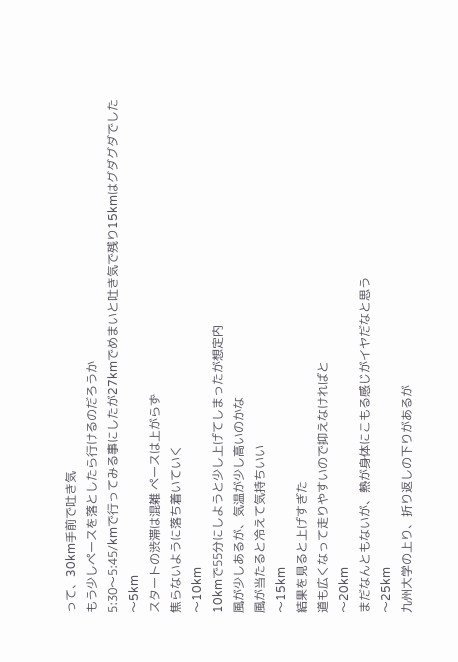って、30km手前で吐き気
もう少しペースを落としたら行けるのだろうか
5:30〜5:45/kmで行ってみる事にしたが27kmでめまいと吐き気で残り15kmはグダグダでした
〜5km
スタートの渋滞は混雑 ペースは上がらず
焦らないように落ち着いていく
〜10km
10kmで55分にしようと少し上げてしまったが想定内
風が少しあるが、気温が少し高いのかな
風が当たると冷えて気持ちいい
〜15km
結果を見ると上げすぎた
道も広くなって走りやすいので抑えなければと
〜20km
まだなんともないが、熱が身体にこもる感じがイヤだなと思う
〜25km
九州大学の上り、折り返しの下りがあるが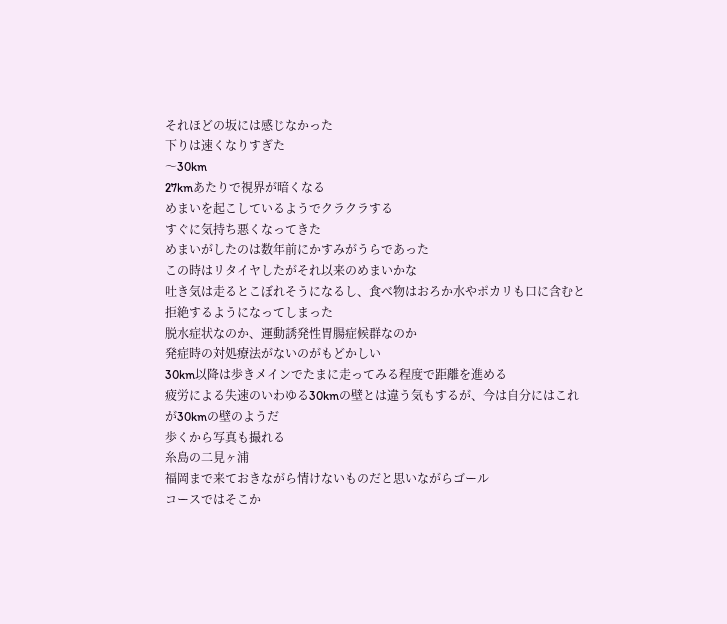それほどの坂には感じなかった
下りは速くなりすぎた
〜30km
27kmあたりで視界が暗くなる
めまいを起こしているようでクラクラする
すぐに気持ち悪くなってきた
めまいがしたのは数年前にかすみがうらであった
この時はリタイヤしたがそれ以来のめまいかな
吐き気は走るとこぼれそうになるし、食べ物はおろか水やポカリも口に含むと拒絶するようになってしまった
脱水症状なのか、運動誘発性胃腸症候群なのか
発症時の対処療法がないのがもどかしい
30km以降は歩きメインでたまに走ってみる程度で距離を進める
疲労による失速のいわゆる30kmの壁とは違う気もするが、今は自分にはこれが30kmの壁のようだ
歩くから写真も撮れる
糸島の二見ヶ浦
福岡まで来ておきながら情けないものだと思いながらゴール
コースではそこか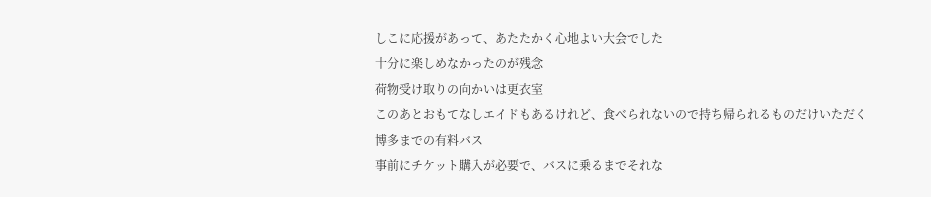しこに応援があって、あたたかく心地よい大会でした
十分に楽しめなかったのが残念
荷物受け取りの向かいは更衣室
このあとおもてなしエイドもあるけれど、食べられないので持ち帰られるものだけいただく
博多までの有料バス
事前にチケット購入が必要で、バスに乗るまでそれな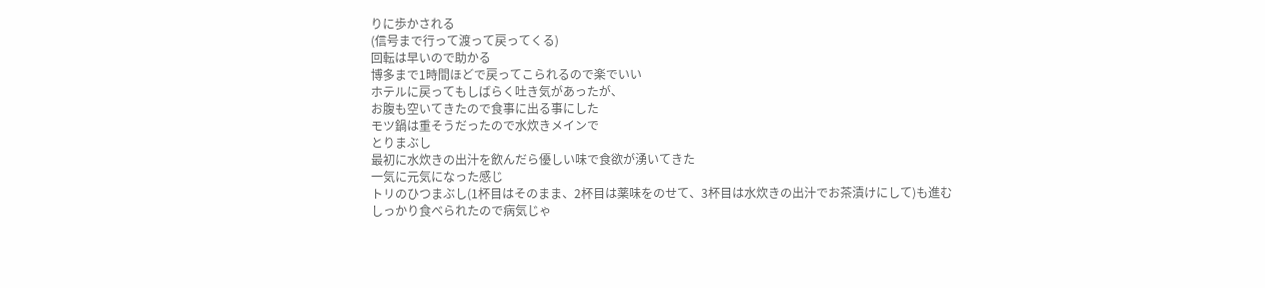りに歩かされる
(信号まで行って渡って戻ってくる)
回転は早いので助かる
博多まで1時間ほどで戻ってこられるので楽でいい
ホテルに戻ってもしばらく吐き気があったが、
お腹も空いてきたので食事に出る事にした
モツ鍋は重そうだったので水炊きメインで
とりまぶし
最初に水炊きの出汁を飲んだら優しい味で食欲が湧いてきた
一気に元気になった感じ
トリのひつまぶし(1杯目はそのまま、2杯目は薬味をのせて、3杯目は水炊きの出汁でお茶漬けにして)も進む
しっかり食べられたので病気じゃ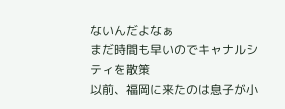ないんだよなぁ
まだ時間も早いのでキャナルシティを散策
以前、福岡に来たのは息子が小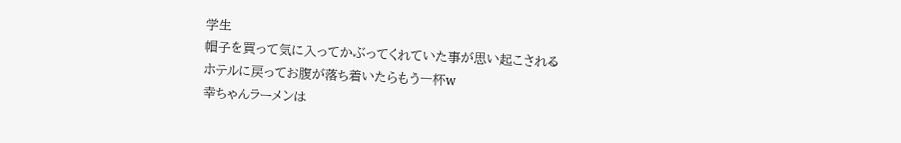学生
帽子を買って気に入ってかぶってくれていた事が思い起こされる
ホテルに戻ってお腹が落ち着いたらもう一杯w
幸ちゃんラーメンは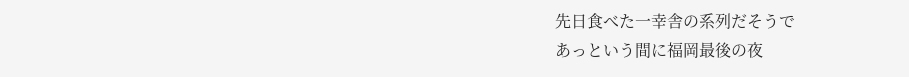先日食べた一幸舎の系列だそうで
あっという間に福岡最後の夜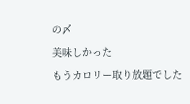の〆
美味しかった
もうカロリー取り放題でした